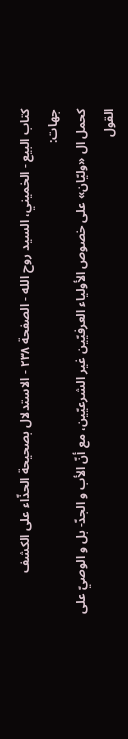كتاب البيع - الخميني، السيد روح الله - الصفحة ٢٣٨ - الاستدلال بصحيحة الحذّاء على الكشف
جهات:
كحمل ال «وليّان» على خصوص الأولياء العرفيّين غير الشرعيّين، مع أنّ الأب و الجدّ- بل و الوصيّ على القول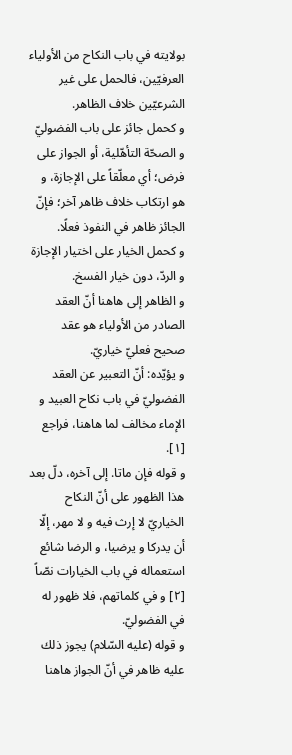بولايته في باب النكاح من الأولياء العرفيّين، فالحمل على غير الشرعيّين خلاف الظاهر.
و كحمل جائز على باب الفضوليّ و الصحّة التأهّلية، أو الجواز على فرض؛ أي معلّقاً على الإجازة، و هو ارتكاب خلاف ظاهر آخر؛ فإنّ الجائز ظاهر في النفوذ فعلًا.
و كحمل الخيار على اختيار الإجازة و الردّ، دون خيار الفسخ.
و الظاهر إلى هاهنا أنّ العقد الصادر من الأولياء هو عقد صحيح فعليّ خياريّ.
و يؤيّده: أنّ التعبير عن العقد الفضوليّ في باب نكاح العبيد و الإماء مخالف لما هاهنا، فراجع [١].
و قوله فإن ماتا. إلى آخره، دلّ بعد هذا الظهور على أنّ النكاح الخياريّ لا إرث فيه و لا مهر، إلّا أن يدركا و يرضيا، و الرضا شائع استعماله في باب الخيارات نصّاً [٢] و في كلماتهم، فلا ظهور له في الفضوليّ.
و قوله (عليه السّلام) يجوز ذلك عليه ظاهر في أنّ الجواز هاهنا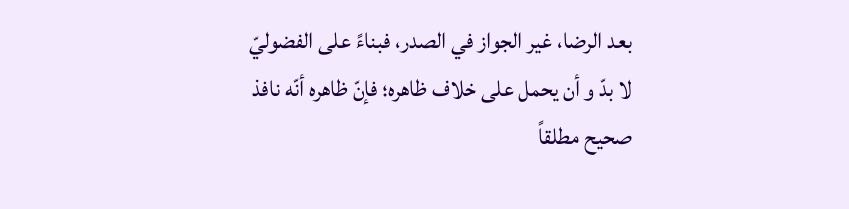بعد الرضا، غير الجواز في الصدر، فبناءً على الفضوليّ لا بدّ و أن يحمل على خلاف ظاهره؛ فإنّ ظاهره أنّه نافذ صحيح مطلقاً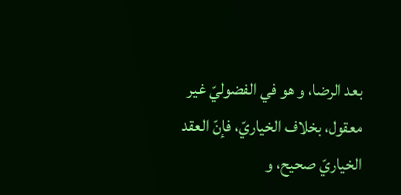بعد الرضا، و هو في الفضوليّ غير معقول، بخلاف الخياريّ، فإنّ العقد الخياريّ صحيح، و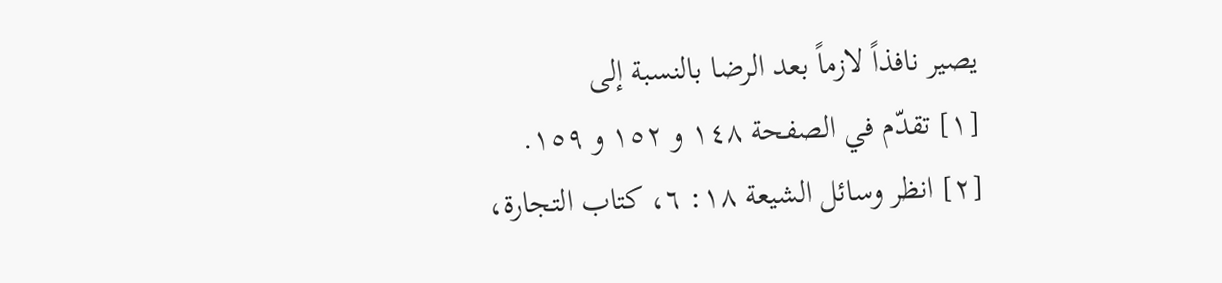يصير نافذاً لازماً بعد الرضا بالنسبة إلى
[١] تقدّم في الصفحة ١٤٨ و ١٥٢ و ١٥٩.
[٢] انظر وسائل الشيعة ١٨: ٦، كتاب التجارة،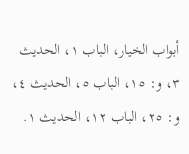أبواب الخيار، الباب ١، الحديث ٣، و: ١٥، الباب ٥، الحديث ٤، و: ٢٥، الباب ١٢، الحديث ١.